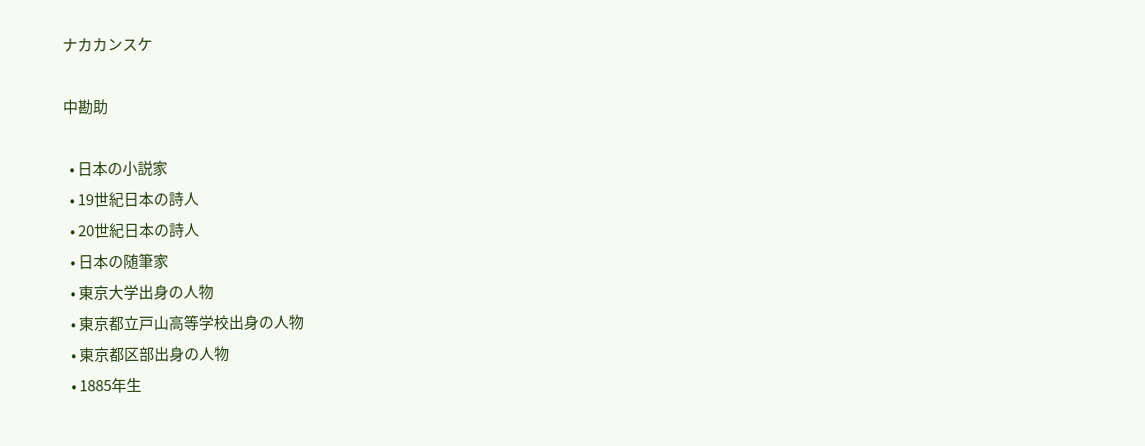ナカカンスケ

中勘助

  • 日本の小説家
  • 19世紀日本の詩人
  • 20世紀日本の詩人
  • 日本の随筆家
  • 東京大学出身の人物
  • 東京都立戸山高等学校出身の人物
  • 東京都区部出身の人物
  • 1885年生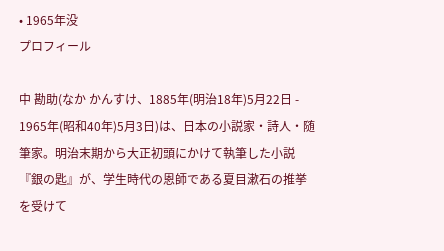• 1965年没
プロフィール

中 勘助(なか かんすけ、1885年(明治18年)5月22日 - 1965年(昭和40年)5月3日)は、日本の小説家・詩人・随筆家。明治末期から大正初頭にかけて執筆した小説『銀の匙』が、学生時代の恩師である夏目漱石の推挙を受けて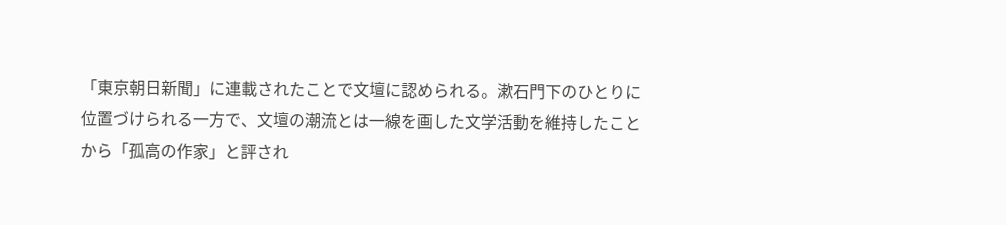「東京朝日新聞」に連載されたことで文壇に認められる。漱石門下のひとりに位置づけられる一方で、文壇の潮流とは一線を画した文学活動を維持したことから「孤高の作家」と評され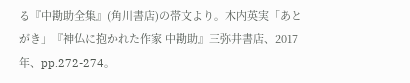る『中勘助全集』(角川書店)の帯文より。木内英実「あとがき」『神仏に抱かれた作家 中勘助』三弥井書店、2017年、pp.272-274。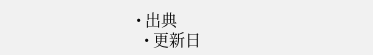• 出典
  • 更新日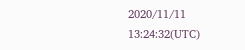2020/11/11 13:24:32(UTC)